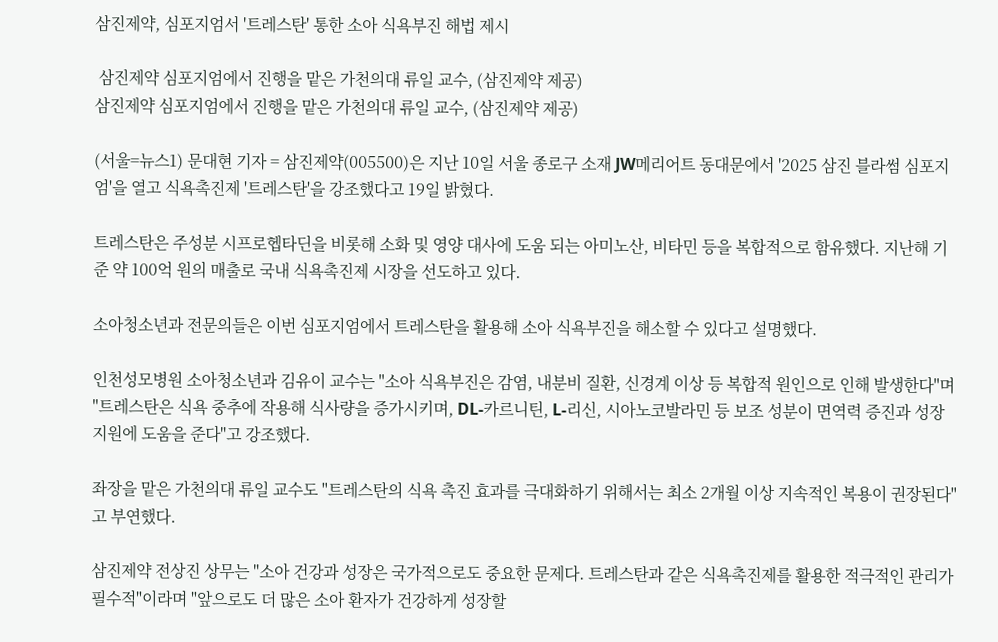삼진제약, 심포지엄서 '트레스탄' 통한 소아 식욕부진 해법 제시

 삼진제약 심포지엄에서 진행을 맡은 가천의대 류일 교수, (삼진제약 제공)
삼진제약 심포지엄에서 진행을 맡은 가천의대 류일 교수, (삼진제약 제공)

(서울=뉴스1) 문대현 기자 = 삼진제약(005500)은 지난 10일 서울 종로구 소재 JW메리어트 동대문에서 '2025 삼진 블라썸 심포지엄'을 열고 식욕촉진제 '트레스탄'을 강조했다고 19일 밝혔다.

트레스탄은 주성분 시프로헵타딘을 비롯해 소화 및 영양 대사에 도움 되는 아미노산, 비타민 등을 복합적으로 함유했다. 지난해 기준 약 100억 원의 매출로 국내 식욕촉진제 시장을 선도하고 있다.

소아청소년과 전문의들은 이번 심포지엄에서 트레스탄을 활용해 소아 식욕부진을 해소할 수 있다고 설명했다.

인천성모병원 소아청소년과 김유이 교수는 "소아 식욕부진은 감염, 내분비 질환, 신경계 이상 등 복합적 원인으로 인해 발생한다"며 "트레스탄은 식욕 중추에 작용해 식사량을 증가시키며, DL-카르니틴, L-리신, 시아노코발라민 등 보조 성분이 면역력 증진과 성장 지원에 도움을 준다"고 강조했다.

좌장을 맡은 가천의대 류일 교수도 "트레스탄의 식욕 촉진 효과를 극대화하기 위해서는 최소 2개월 이상 지속적인 복용이 권장된다"고 부연했다.

삼진제약 전상진 상무는 "소아 건강과 성장은 국가적으로도 중요한 문제다. 트레스탄과 같은 식욕촉진제를 활용한 적극적인 관리가 필수적"이라며 "앞으로도 더 많은 소아 환자가 건강하게 성장할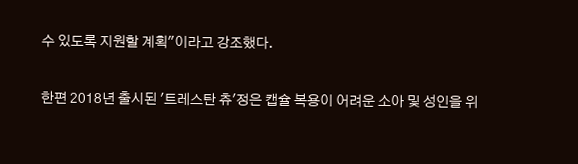수 있도록 지원할 계획"이라고 강조했다.

한편 2018년 출시된 '트레스탄 츄'정은 캡슐 복용이 어려운 소아 및 성인을 위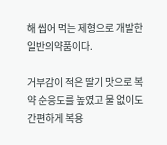해 씹어 먹는 제형으로 개발한 일반의약품이다.

거부감이 적은 딸기 맛으로 복약 순응도를 높였고 물 없이도 간편하게 복용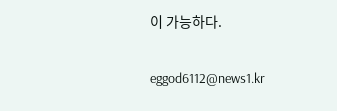이 가능하다.

eggod6112@news1.kr